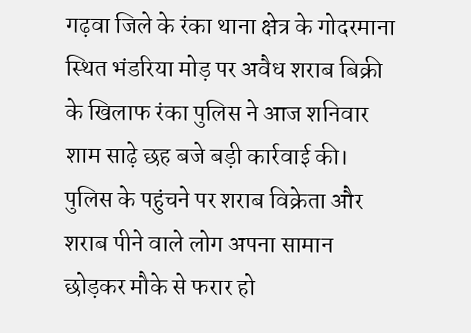गढ़वा जिले के रंका थाना क्षेत्र के गोदरमाना स्थित भंडरिया मोड़ पर अवैध शराब बिक्री के खिलाफ रंका पुलिस ने आज शनिवार शाम साढ़े छह बजे बड़ी कार्रवाई की। पुलिस के पहुंचने पर शराब विक्रेता और शराब पीने वाले लोग अपना सामान छोड़कर मौके से फरार हो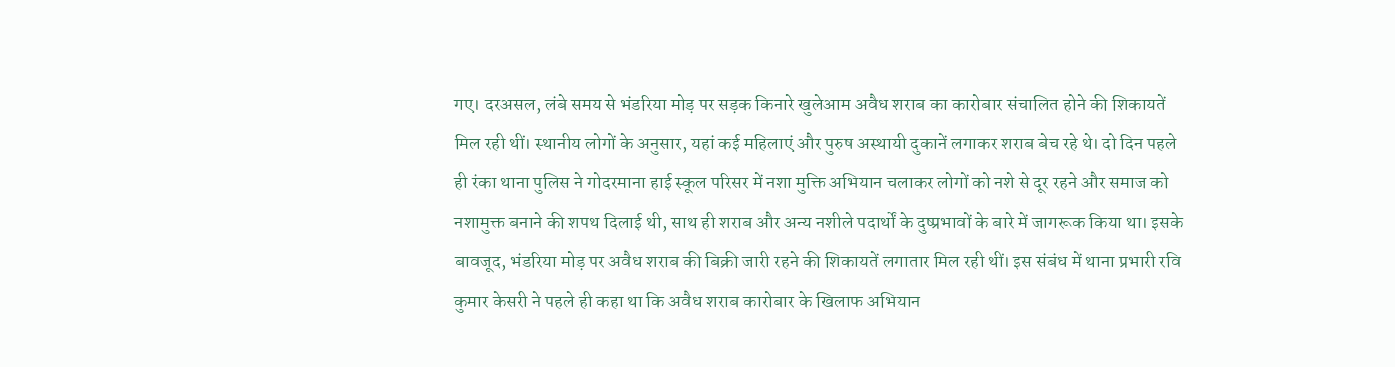गए। दरअसल, लंबे समय से भंडरिया मोड़ पर सड़क किनारे खुलेआम अवैध शराब का कारोबार संचालित होने की शिकायतें मिल रही थीं। स्थानीय लोगों के अनुसार, यहां कई महिलाएं और पुरुष अस्थायी दुकानें लगाकर शराब बेच रहे थे। दो दिन पहले ही रंका थाना पुलिस ने गोदरमाना हाई स्कूल परिसर में नशा मुक्ति अभियान चलाकर लोगों को नशे से दूर रहने और समाज को नशामुक्त बनाने की शपथ दिलाई थी, साथ ही शराब और अन्य नशीले पदार्थों के दुष्प्रभावों के बारे में जागरूक किया था। इसके बावजूद, भंडरिया मोड़ पर अवैध शराब की बिक्री जारी रहने की शिकायतें लगातार मिल रही थीं। इस संबंध में थाना प्रभारी रवि कुमार केसरी ने पहले ही कहा था कि अवैध शराब कारोबार के खिलाफ अभियान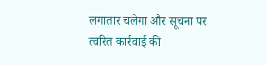लगातार चलेगा और सूचना पर त्वरित कार्रवाई की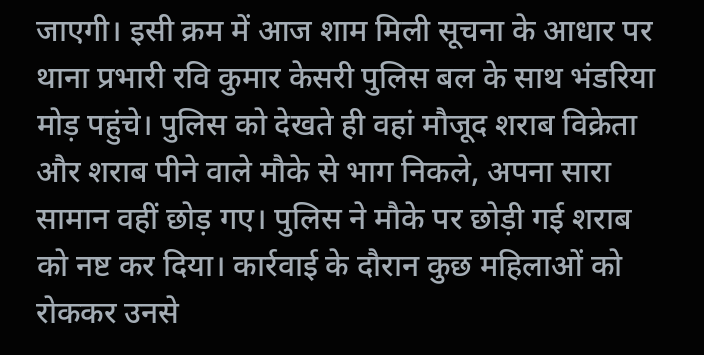जाएगी। इसी क्रम में आज शाम मिली सूचना के आधार पर थाना प्रभारी रवि कुमार केसरी पुलिस बल के साथ भंडरिया मोड़ पहुंचे। पुलिस को देखते ही वहां मौजूद शराब विक्रेता और शराब पीने वाले मौके से भाग निकले, अपना सारा सामान वहीं छोड़ गए। पुलिस ने मौके पर छोड़ी गई शराब को नष्ट कर दिया। कार्रवाई के दौरान कुछ महिलाओं को रोककर उनसे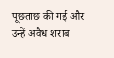पूछताछ की गई और उन्हें अवैध शराब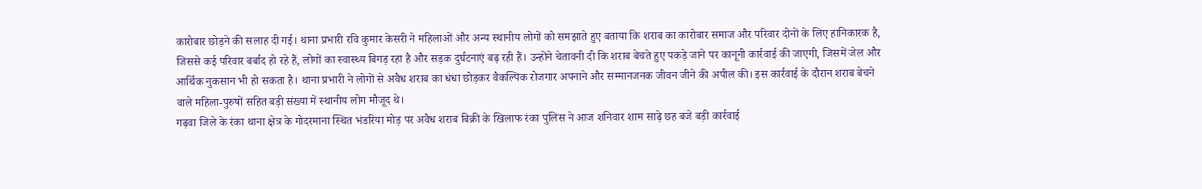कारोबार छोड़ने की सलाह दी गई। थाना प्रभारी रवि कुमार केसरी ने महिलाओं और अन्य स्थानीय लोगों को समझाते हुए बताया कि शराब का कारोबार समाज और परिवार दोनों के लिए हानिकारक है, जिससे कई परिवार बर्बाद हो रहे हैं, लोगों का स्वास्थ्य बिगड़ रहा है और सड़क दुर्घटनाएं बढ़ रही हैं। उन्होंने चेतावनी दी कि शराब बेचते हुए पकड़े जाने पर कानूनी कार्रवाई की जाएगी, जिसमें जेल और आर्थिक नुकसान भी हो सकता है। थाना प्रभारी ने लोगों से अवैध शराब का धंधा छोड़कर वैकल्पिक रोजगार अपनाने और सम्मानजनक जीवन जीने की अपील की। इस कार्रवाई के दौरान शराब बेचने वाले महिला-पुरुषों सहित बड़ी संख्या में स्थानीय लोग मौजूद थे।
गढ़वा जिले के रंका थाना क्षेत्र के गोदरमाना स्थित भंडरिया मोड़ पर अवैध शराब बिक्री के खिलाफ रंका पुलिस ने आज शनिवार शाम साढ़े छह बजे बड़ी कार्रवाई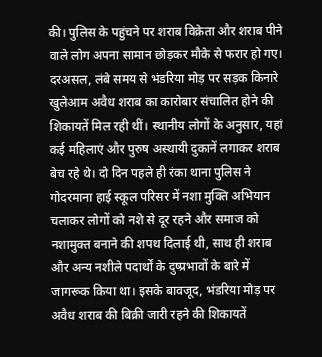की। पुलिस के पहुंचने पर शराब विक्रेता और शराब पीने वाले लोग अपना सामान छोड़कर मौके से फरार हो गए। दरअसल, लंबे समय से भंडरिया मोड़ पर सड़क किनारे खुलेआम अवैध शराब का कारोबार संचालित होने की शिकायतें मिल रही थीं। स्थानीय लोगों के अनुसार, यहां कई महिलाएं और पुरुष अस्थायी दुकानें लगाकर शराब बेच रहे थे। दो दिन पहले ही रंका थाना पुलिस ने गोदरमाना हाई स्कूल परिसर में नशा मुक्ति अभियान चलाकर लोगों को नशे से दूर रहने और समाज को नशामुक्त बनाने की शपथ दिलाई थी, साथ ही शराब और अन्य नशीले पदार्थों के दुष्प्रभावों के बारे में जागरूक किया था। इसके बावजूद, भंडरिया मोड़ पर अवैध शराब की बिक्री जारी रहने की शिकायतें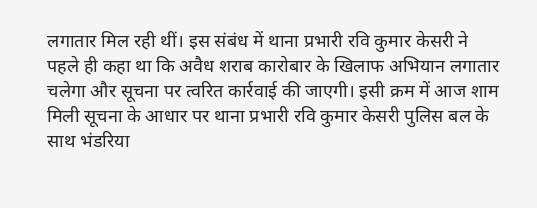लगातार मिल रही थीं। इस संबंध में थाना प्रभारी रवि कुमार केसरी ने पहले ही कहा था कि अवैध शराब कारोबार के खिलाफ अभियान लगातार चलेगा और सूचना पर त्वरित कार्रवाई की जाएगी। इसी क्रम में आज शाम मिली सूचना के आधार पर थाना प्रभारी रवि कुमार केसरी पुलिस बल के साथ भंडरिया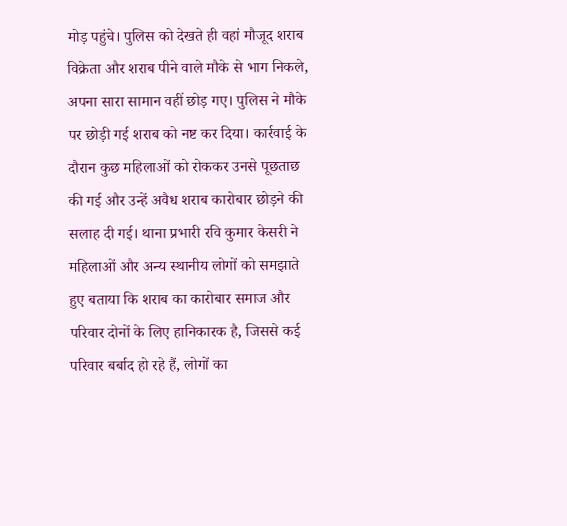मोड़ पहुंचे। पुलिस को देखते ही वहां मौजूद शराब विक्रेता और शराब पीने वाले मौके से भाग निकले, अपना सारा सामान वहीं छोड़ गए। पुलिस ने मौके पर छोड़ी गई शराब को नष्ट कर दिया। कार्रवाई के दौरान कुछ महिलाओं को रोककर उनसे पूछताछ की गई और उन्हें अवैध शराब कारोबार छोड़ने की सलाह दी गई। थाना प्रभारी रवि कुमार केसरी ने महिलाओं और अन्य स्थानीय लोगों को समझाते हुए बताया कि शराब का कारोबार समाज और परिवार दोनों के लिए हानिकारक है, जिससे कई परिवार बर्बाद हो रहे हैं, लोगों का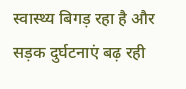स्वास्थ्य बिगड़ रहा है और सड़क दुर्घटनाएं बढ़ रही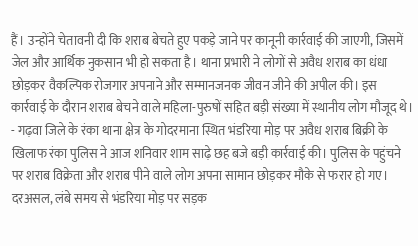हैं। उन्होंने चेतावनी दी कि शराब बेचते हुए पकड़े जाने पर कानूनी कार्रवाई की जाएगी, जिसमें जेल और आर्थिक नुकसान भी हो सकता है। थाना प्रभारी ने लोगों से अवैध शराब का धंधा छोड़कर वैकल्पिक रोजगार अपनाने और सम्मानजनक जीवन जीने की अपील की। इस कार्रवाई के दौरान शराब बेचने वाले महिला-पुरुषों सहित बड़ी संख्या में स्थानीय लोग मौजूद थे।
- गढ़वा जिले के रंका थाना क्षेत्र के गोदरमाना स्थित भंडरिया मोड़ पर अवैध शराब बिक्री के खिलाफ रंका पुलिस ने आज शनिवार शाम साढ़े छह बजे बड़ी कार्रवाई की। पुलिस के पहुंचने पर शराब विक्रेता और शराब पीने वाले लोग अपना सामान छोड़कर मौके से फरार हो गए। दरअसल, लंबे समय से भंडरिया मोड़ पर सड़क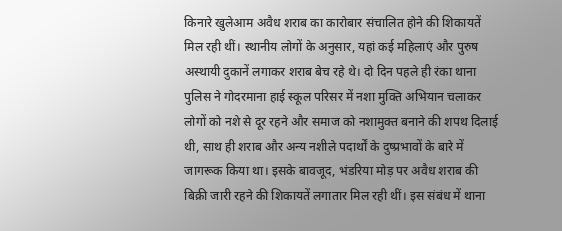किनारे खुलेआम अवैध शराब का कारोबार संचालित होने की शिकायतें मिल रही थीं। स्थानीय लोगों के अनुसार, यहां कई महिलाएं और पुरुष अस्थायी दुकानें लगाकर शराब बेच रहे थे। दो दिन पहले ही रंका थाना पुलिस ने गोदरमाना हाई स्कूल परिसर में नशा मुक्ति अभियान चलाकर लोगों को नशे से दूर रहने और समाज को नशामुक्त बनाने की शपथ दिलाई थी, साथ ही शराब और अन्य नशीले पदार्थों के दुष्प्रभावों के बारे में जागरूक किया था। इसके बावजूद, भंडरिया मोड़ पर अवैध शराब की बिक्री जारी रहने की शिकायतें लगातार मिल रही थीं। इस संबंध में थाना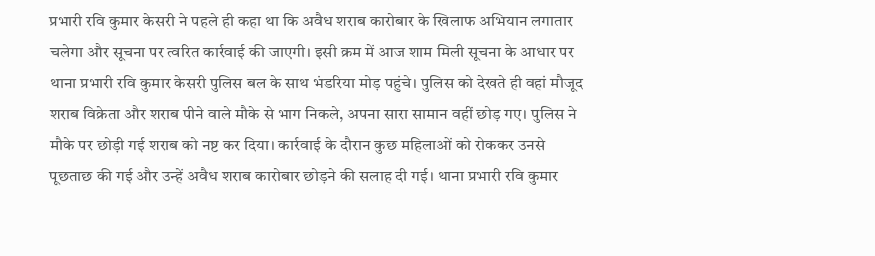प्रभारी रवि कुमार केसरी ने पहले ही कहा था कि अवैध शराब कारोबार के खिलाफ अभियान लगातार चलेगा और सूचना पर त्वरित कार्रवाई की जाएगी। इसी क्रम में आज शाम मिली सूचना के आधार पर थाना प्रभारी रवि कुमार केसरी पुलिस बल के साथ भंडरिया मोड़ पहुंचे। पुलिस को देखते ही वहां मौजूद शराब विक्रेता और शराब पीने वाले मौके से भाग निकले, अपना सारा सामान वहीं छोड़ गए। पुलिस ने मौके पर छोड़ी गई शराब को नष्ट कर दिया। कार्रवाई के दौरान कुछ महिलाओं को रोककर उनसे पूछताछ की गई और उन्हें अवैध शराब कारोबार छोड़ने की सलाह दी गई। थाना प्रभारी रवि कुमार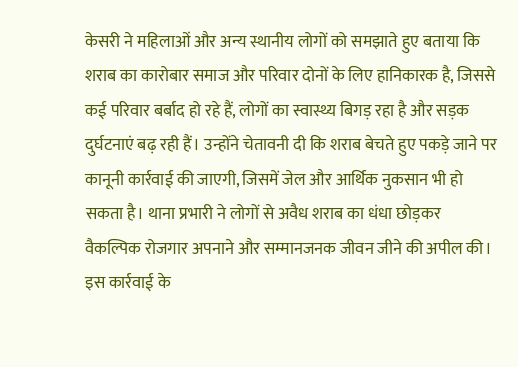केसरी ने महिलाओं और अन्य स्थानीय लोगों को समझाते हुए बताया कि शराब का कारोबार समाज और परिवार दोनों के लिए हानिकारक है, जिससे कई परिवार बर्बाद हो रहे हैं, लोगों का स्वास्थ्य बिगड़ रहा है और सड़क दुर्घटनाएं बढ़ रही हैं। उन्होंने चेतावनी दी कि शराब बेचते हुए पकड़े जाने पर कानूनी कार्रवाई की जाएगी, जिसमें जेल और आर्थिक नुकसान भी हो सकता है। थाना प्रभारी ने लोगों से अवैध शराब का धंधा छोड़कर वैकल्पिक रोजगार अपनाने और सम्मानजनक जीवन जीने की अपील की। इस कार्रवाई के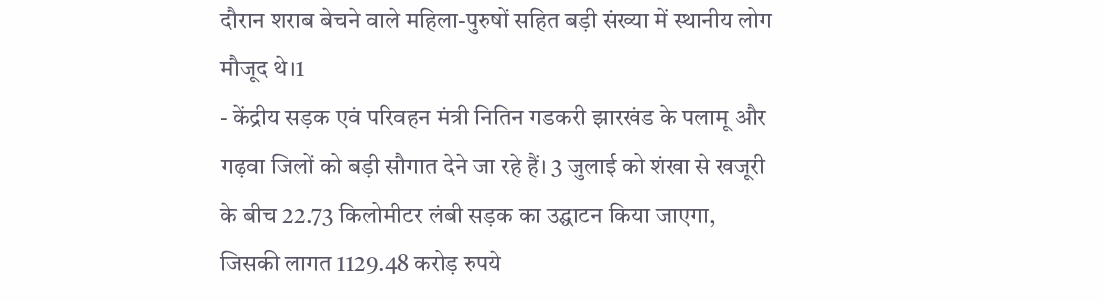दौरान शराब बेचने वाले महिला-पुरुषों सहित बड़ी संख्या में स्थानीय लोग मौजूद थे।1
- केंद्रीय सड़क एवं परिवहन मंत्री नितिन गडकरी झारखंड के पलामू और गढ़वा जिलों को बड़ी सौगात देने जा रहे हैं। 3 जुलाई को शंखा से खजूरी के बीच 22.73 किलोमीटर लंबी सड़क का उद्घाटन किया जाएगा, जिसकी लागत 1129.48 करोड़ रुपये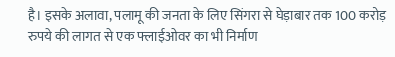है। इसके अलावा, पलामू की जनता के लिए सिंगरा से घेड़ाबार तक 100 करोड़ रुपये की लागत से एक फ्लाईओवर का भी निर्माण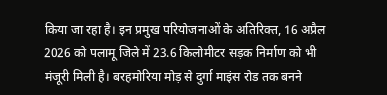किया जा रहा है। इन प्रमुख परियोजनाओं के अतिरिक्त, 16 अप्रैल 2026 को पलामू जिले में 23.6 किलोमीटर सड़क निर्माण को भी मंजूरी मिली है। बरहमोरिया मोड़ से दुर्गा माइंस रोड तक बनने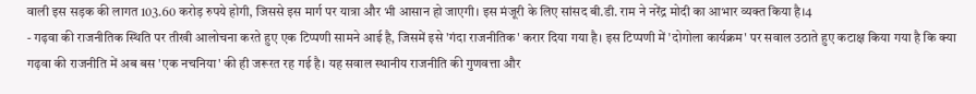वाली इस सड़क की लागत 103.60 करोड़ रुपये होगी, जिससे इस मार्ग पर यात्रा और भी आसान हो जाएगी। इस मंजूरी के लिए सांसद बी.डी. राम ने नरेंद्र मोदी का आभार व्यक्त किया है।4
- गढ़वा की राजनीतिक स्थिति पर तीखी आलोचना करते हुए एक टिप्पणी सामने आई है, जिसमें इसे 'गंदा राजनीतिक' करार दिया गया है। इस टिप्पणी में 'दोगोला कार्यक्रम' पर सवाल उठाते हुए कटाक्ष किया गया है कि क्या गढ़वा की राजनीति में अब बस 'एक नचनिया' की ही जरूरत रह गई है। यह सवाल स्थानीय राजनीति की गुणवत्ता और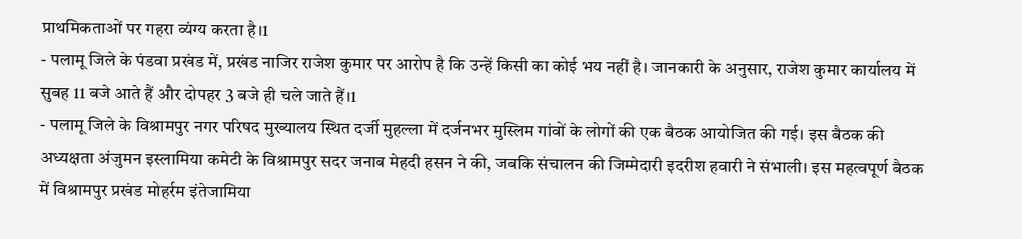प्राथमिकताओं पर गहरा व्यंग्य करता है।1
- पलामू जिले के पंडवा प्रखंड में, प्रखंड नाजिर राजेश कुमार पर आरोप है कि उन्हें किसी का कोई भय नहीं है। जानकारी के अनुसार, राजेश कुमार कार्यालय में सुबह 11 बजे आते हैं और दोपहर 3 बजे ही चले जाते हैं।1
- पलामू जिले के विश्रामपुर नगर परिषद मुख्यालय स्थित दर्जी मुहल्ला में दर्जनभर मुस्लिम गांवों के लोगों की एक बैठक आयोजित की गई। इस बैठक की अध्यक्षता अंजुमन इस्लामिया कमेटी के विश्रामपुर सदर जनाब मेहदी हसन ने की, जबकि संचालन की जिम्मेदारी इदरीश हवारी ने संभाली। इस महत्वपूर्ण बैठक में विश्रामपुर प्रखंड मोहर्रम इंतेजामिया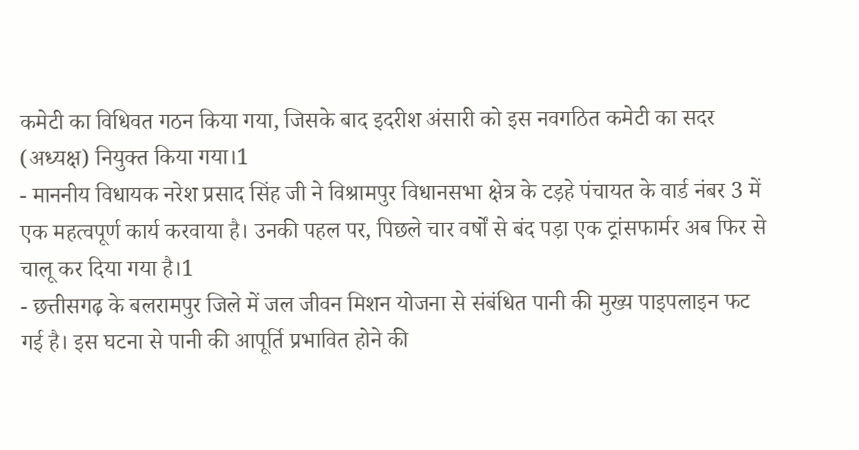कमेटी का विधिवत गठन किया गया, जिसके बाद इदरीश अंसारी को इस नवगठित कमेटी का सदर (अध्यक्ष) नियुक्त किया गया।1
- माननीय विधायक नरेश प्रसाद सिंह जी ने विश्रामपुर विधानसभा क्षेत्र के टड़हे पंचायत के वार्ड नंबर 3 में एक महत्वपूर्ण कार्य करवाया है। उनकी पहल पर, पिछले चार वर्षों से बंद पड़ा एक ट्रांसफार्मर अब फिर से चालू कर दिया गया है।1
- छत्तीसगढ़ के बलरामपुर जिले में जल जीवन मिशन योजना से संबंधित पानी की मुख्य पाइपलाइन फट गई है। इस घटना से पानी की आपूर्ति प्रभावित होने की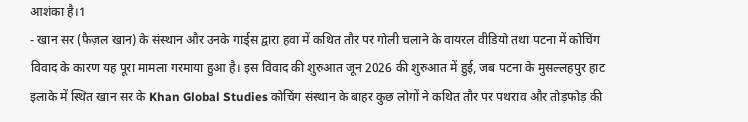आशंका है।1
- खान सर (फैज़ल खान) के संस्थान और उनके गार्ड्स द्वारा हवा में कथित तौर पर गोली चलाने के वायरल वीडियो तथा पटना में कोचिंग विवाद के कारण यह पूरा मामला गरमाया हुआ है। इस विवाद की शुरुआत जून 2026 की शुरुआत में हुई, जब पटना के मुसल्लहपुर हाट इलाके में स्थित खान सर के Khan Global Studies कोचिंग संस्थान के बाहर कुछ लोगों ने कथित तौर पर पथराव और तोड़फोड़ की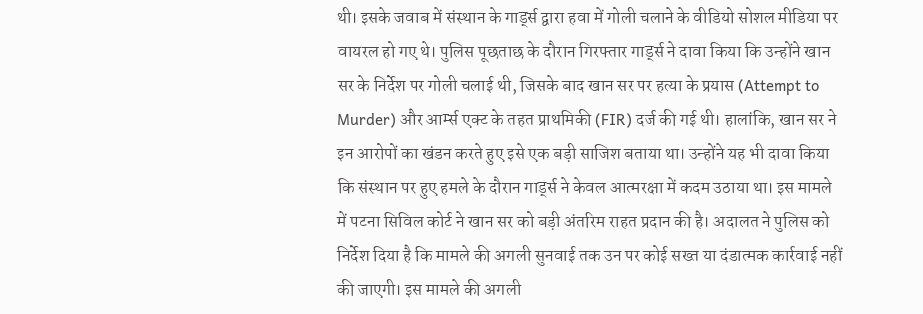थी। इसके जवाब में संस्थान के गार्ड्स द्वारा हवा में गोली चलाने के वीडियो सोशल मीडिया पर वायरल हो गए थे। पुलिस पूछताछ के दौरान गिरफ्तार गार्ड्स ने दावा किया कि उन्होंने खान सर के निर्देश पर गोली चलाई थी, जिसके बाद खान सर पर हत्या के प्रयास (Attempt to Murder) और आर्म्स एक्ट के तहत प्राथमिकी (FIR) दर्ज की गई थी। हालांकि, खान सर ने इन आरोपों का खंडन करते हुए इसे एक बड़ी साजिश बताया था। उन्होंने यह भी दावा किया कि संस्थान पर हुए हमले के दौरान गार्ड्स ने केवल आत्मरक्षा में कदम उठाया था। इस मामले में पटना सिविल कोर्ट ने खान सर को बड़ी अंतरिम राहत प्रदान की है। अदालत ने पुलिस को निर्देश दिया है कि मामले की अगली सुनवाई तक उन पर कोई सख्त या दंडात्मक कार्रवाई नहीं की जाएगी। इस मामले की अगली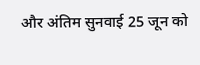और अंतिम सुनवाई 25 जून को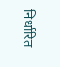निर्धारित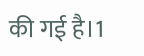की गई है।1